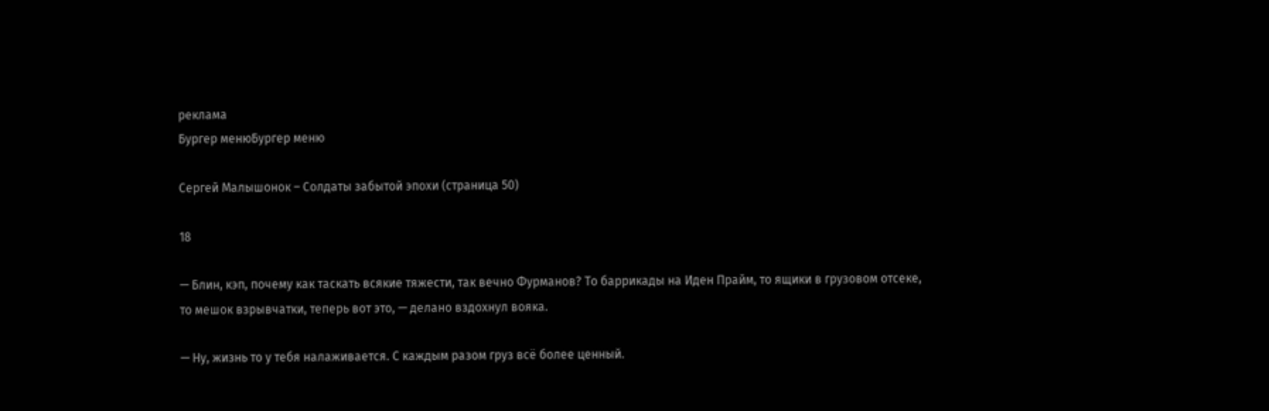реклама
Бургер менюБургер меню

Сергей Малышонок – Солдаты забытой эпохи (страница 50)

18

— Блин, кэп, почему как таскать всякие тяжести, так вечно Фурманов? То баррикады на Иден Прайм, то ящики в грузовом отсеке, то мешок взрывчатки, теперь вот это, — делано вздохнул вояка.

— Ну, жизнь то у тебя налаживается. С каждым разом груз всё более ценный.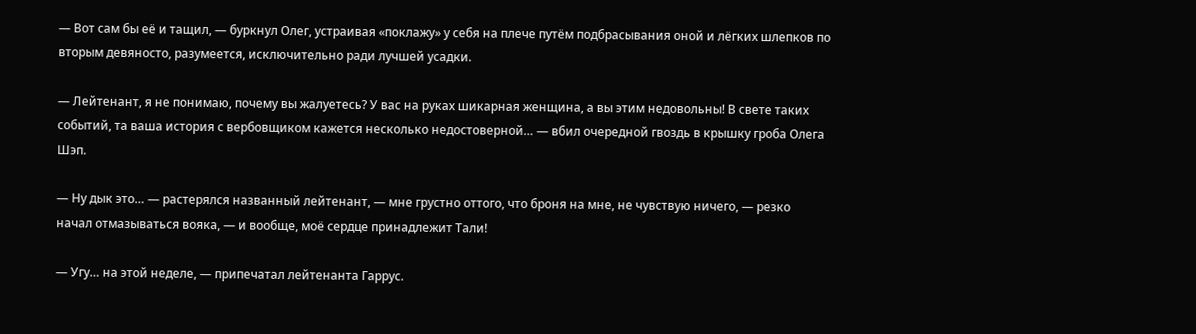— Вот сам бы её и тащил, — буркнул Олег, устраивая «поклажу» у себя на плече путём подбрасывания оной и лёгких шлепков по вторым девяносто, разумеется, исключительно ради лучшей усадки.

— Лейтенант, я не понимаю, почему вы жалуетесь? У вас на руках шикарная женщина, а вы этим недовольны! В свете таких событий, та ваша история с вербовщиком кажется несколько недостоверной… — вбил очередной гвоздь в крышку гроба Олега Шэп.

— Ну дык это… — растерялся названный лейтенант, — мне грустно оттого, что броня на мне, не чувствую ничего, — резко начал отмазываться вояка, — и вообще, моё сердце принадлежит Тали!

— Угу… на этой неделе, — припечатал лейтенанта Гаррус.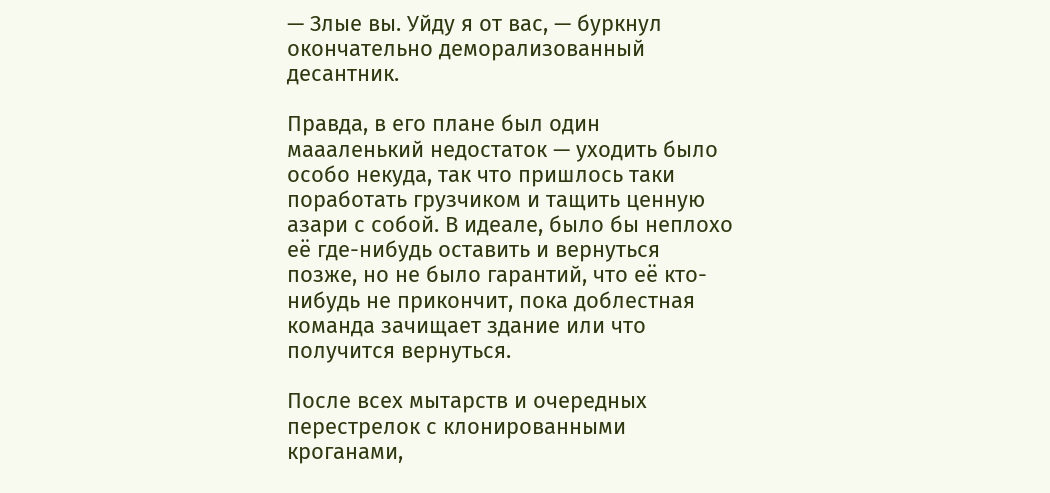— Злые вы. Уйду я от вас, — буркнул окончательно деморализованный десантник.

Правда, в его плане был один маааленький недостаток — уходить было особо некуда, так что пришлось таки поработать грузчиком и тащить ценную азари с собой. В идеале, было бы неплохо её где-нибудь оставить и вернуться позже, но не было гарантий, что её кто-нибудь не прикончит, пока доблестная команда зачищает здание или что получится вернуться.

После всех мытарств и очередных перестрелок с клонированными кроганами,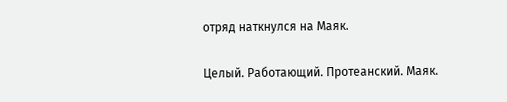отряд наткнулся на Маяк.

Целый. Работающий. Протеанский. Маяк.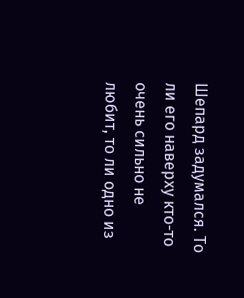Шепард задумался. То ли его наверху кто-то очень сильно не любит, то ли одно из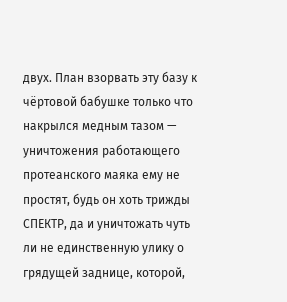двух. План взорвать эту базу к чёртовой бабушке только что накрылся медным тазом — уничтожения работающего протеанского маяка ему не простят, будь он хоть трижды СПЕКТР, да и уничтожать чуть ли не единственную улику о грядущей заднице, которой,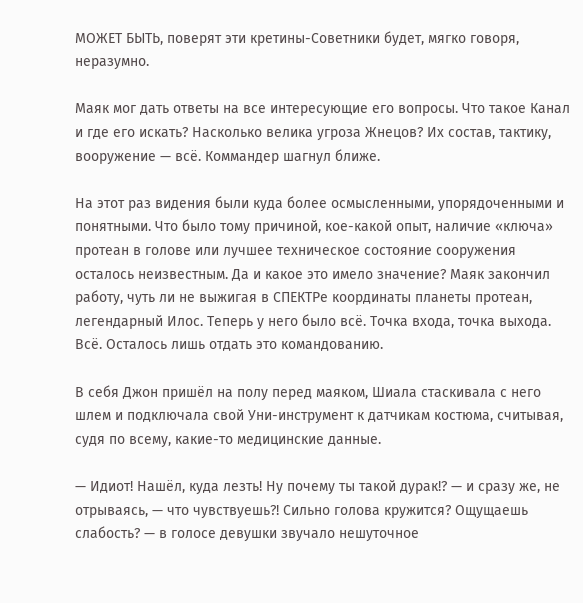МОЖЕТ БЫТЬ, поверят эти кретины-Советники будет, мягко говоря, неразумно.

Маяк мог дать ответы на все интересующие его вопросы. Что такое Канал и где его искать? Насколько велика угроза Жнецов? Их состав, тактику, вооружение — всё. Коммандер шагнул ближе.

На этот раз видения были куда более осмысленными, упорядоченными и понятными. Что было тому причиной, кое-какой опыт, наличие «ключа» протеан в голове или лучшее техническое состояние сооружения осталось неизвестным. Да и какое это имело значение? Маяк закончил работу, чуть ли не выжигая в СПЕКТРе координаты планеты протеан, легендарный Илос. Теперь у него было всё. Точка входа, точка выхода. Всё. Осталось лишь отдать это командованию.

В себя Джон пришёл на полу перед маяком, Шиала стаскивала с него шлем и подключала свой Уни-инструмент к датчикам костюма, считывая, судя по всему, какие-то медицинские данные.

— Идиот! Нашёл, куда лезть! Ну почему ты такой дурак!? — и сразу же, не отрываясь, — что чувствуешь?! Сильно голова кружится? Ощущаешь слабость? — в голосе девушки звучало нешуточное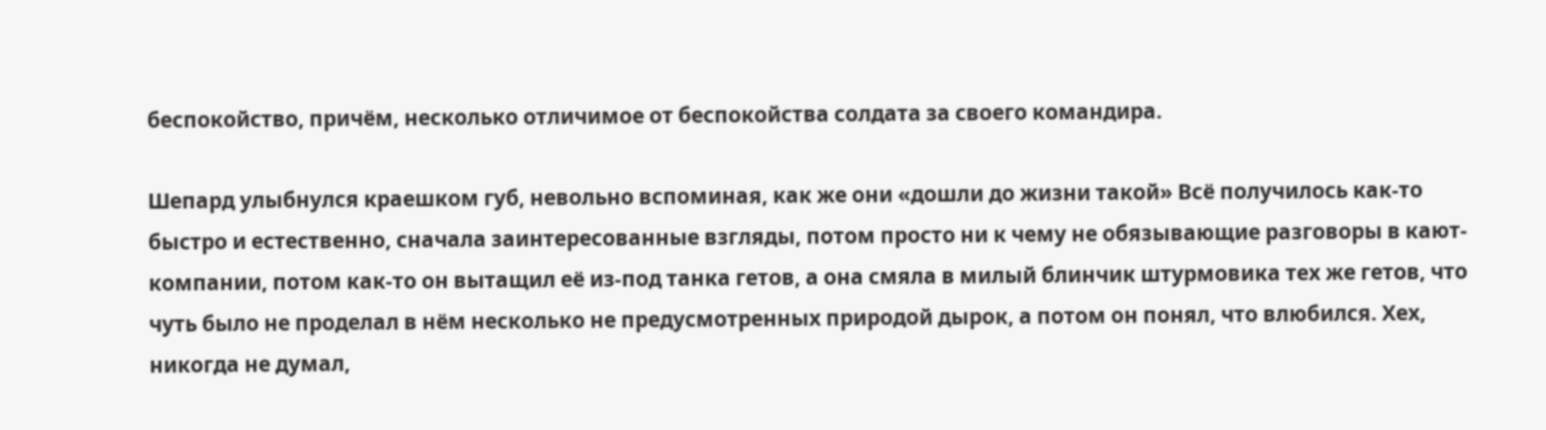беспокойство, причём, несколько отличимое от беспокойства солдата за своего командира.

Шепард улыбнулся краешком губ, невольно вспоминая, как же они «дошли до жизни такой» Всё получилось как-то быстро и естественно, сначала заинтересованные взгляды, потом просто ни к чему не обязывающие разговоры в кают-компании, потом как-то он вытащил её из-под танка гетов, а она смяла в милый блинчик штурмовика тех же гетов, что чуть было не проделал в нём несколько не предусмотренных природой дырок, а потом он понял, что влюбился. Хех, никогда не думал,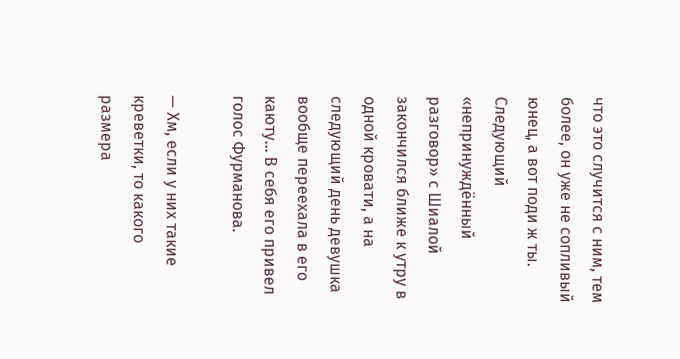что это случится с ним, тем более, он уже не сопливый юнец, а вот поди ж ты. Следующий «непринуждённый разговор» с Шиалой закончился ближе к утру в одной кровати, а на следующий день девушка вообще переехала в его каюту… В себя его привел голос Фурманова.

— Хм, если у них такие креветки, то какого размера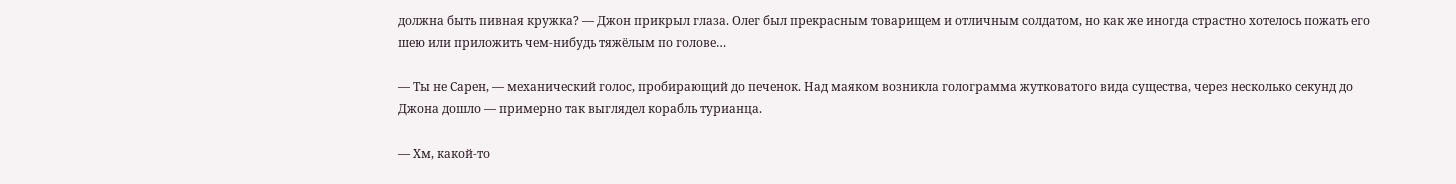должна быть пивная кружка? — Джон прикрыл глаза. Олег был прекрасным товарищем и отличным солдатом, но как же иногда страстно хотелось пожать его шею или приложить чем-нибудь тяжёлым по голове…

— Ты не Сарен, — механический голос, пробирающий до печенок. Над маяком возникла голограмма жутковатого вида существа, через несколько секунд до Джона дошло — примерно так выглядел корабль турианца.

— Хм, какой-то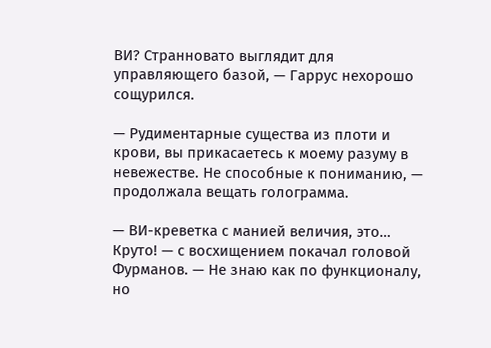ВИ? Странновато выглядит для управляющего базой, — Гаррус нехорошо сощурился.

— Рудиментарные существа из плоти и крови, вы прикасаетесь к моему разуму в невежестве. Не способные к пониманию, — продолжала вещать голограмма.

— ВИ-креветка с манией величия, это… Круто! — с восхищением покачал головой Фурманов. — Не знаю как по функционалу, но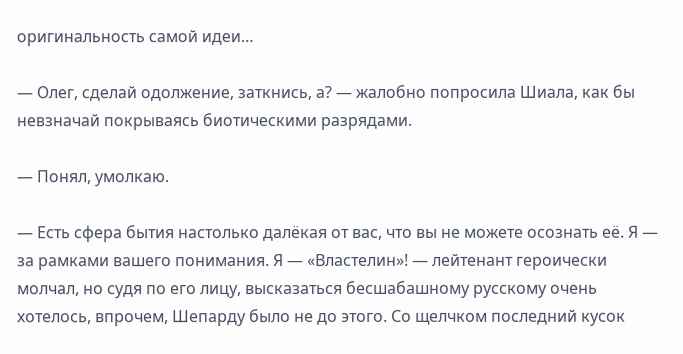оригинальность самой идеи…

— Олег, сделай одолжение, заткнись, а? — жалобно попросила Шиала, как бы невзначай покрываясь биотическими разрядами.

— Понял, умолкаю.

— Есть сфера бытия настолько далёкая от вас, что вы не можете осознать её. Я — за рамками вашего понимания. Я — «Властелин»! — лейтенант героически молчал, но судя по его лицу, высказаться бесшабашному русскому очень хотелось, впрочем, Шепарду было не до этого. Со щелчком последний кусок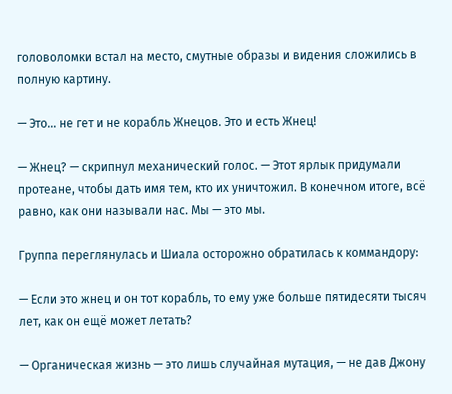головоломки встал на место, смутные образы и видения сложились в полную картину.

— Это… не гет и не корабль Жнецов. Это и есть Жнец!

— Жнец? — скрипнул механический голос. — Этот ярлык придумали протеане, чтобы дать имя тем, кто их уничтожил. В конечном итоге, всё равно, как они называли нас. Мы — это мы.

Группа переглянулась и Шиала осторожно обратилась к коммандору:

— Если это жнец и он тот корабль, то ему уже больше пятидесяти тысяч лет, как он ещё может летать?

— Органическая жизнь — это лишь случайная мутация, — не дав Джону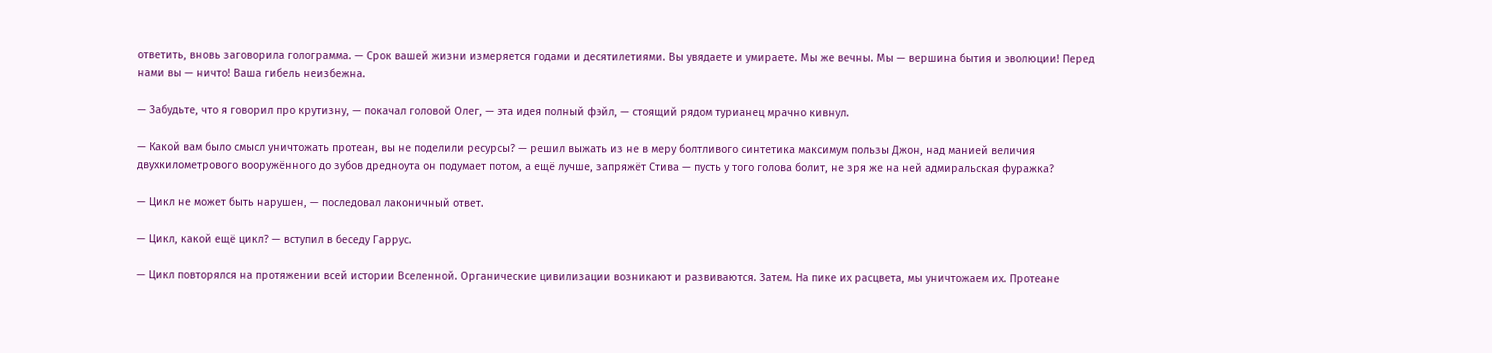ответить, вновь заговорила голограмма. — Срок вашей жизни измеряется годами и десятилетиями. Вы увядаете и умираете. Мы же вечны. Мы — вершина бытия и эволюции! Перед нами вы — ничто! Ваша гибель неизбежна.

— Забудьте, что я говорил про крутизну, — покачал головой Олег, — эта идея полный фэйл, — стоящий рядом турианец мрачно кивнул.

— Какой вам было смысл уничтожать протеан, вы не поделили ресурсы? — решил выжать из не в меру болтливого синтетика максимум пользы Джон, над манией величия двухкилометрового вооружённого до зубов дредноута он подумает потом, а ещё лучше, запряжёт Стива — пусть у того голова болит, не зря же на ней адмиральская фуражка?

— Цикл не может быть нарушен, — последовал лаконичный ответ.

— Цикл, какой ещё цикл? — вступил в беседу Гаррус.

— Цикл повторялся на протяжении всей истории Вселенной. Органические цивилизации возникают и развиваются. Затем. На пике их расцвета, мы уничтожаем их. Протеане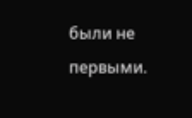были не первыми.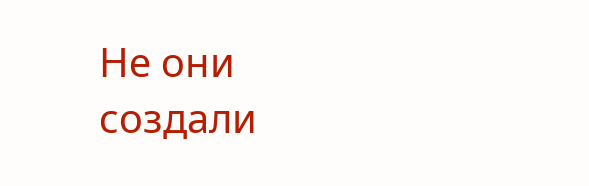Не они создали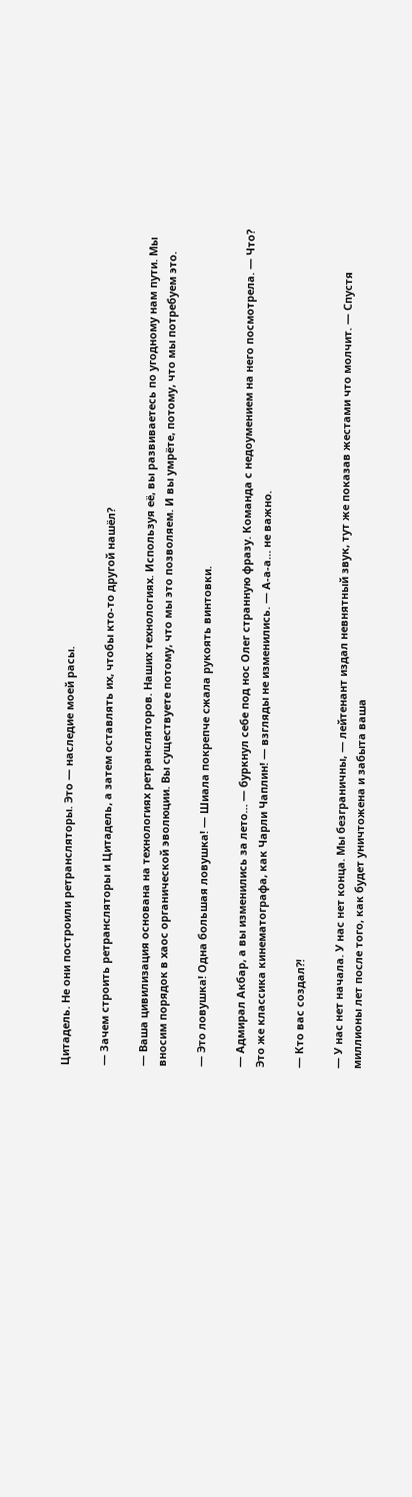Цитадель. Не они построили ретрансляторы. Это — наследие моей расы.

— Зачем строить ретрансляторы и Цитадель, а затем оставлять их, чтобы кто-то другой нашёл?

— Ваша цивилизация основана на технологиях ретрансляторов. Наших технологиях. Используя её, вы развиваетесь по угодному нам пути. Мы вносим порядок в хаос органической эволюции. Вы существуете потому, что мы это позволяем. И вы умрёте, потому, что мы потребуем это.

— Это ловушка! Одна большая ловушка! — Шиала покрепче сжала рукоять винтовки.

— Адмирал Акбар, а вы изменились за лето… — буркнул себе под нос Олег странную фразу. Команда с недоумением на него посмотрела. — Что? Это же классика кинематографа, как Чарли Чаплин! — взгляды не изменились. — А-а-а… не важно.

— Кто вас создал?!

— У нас нет начала. У нас нет конца. Мы безграничны, — лейтенант издал невнятный звук, тут же показав жестами что молчит. — Спустя миллионы лет после того, как будет уничтожена и забыта ваша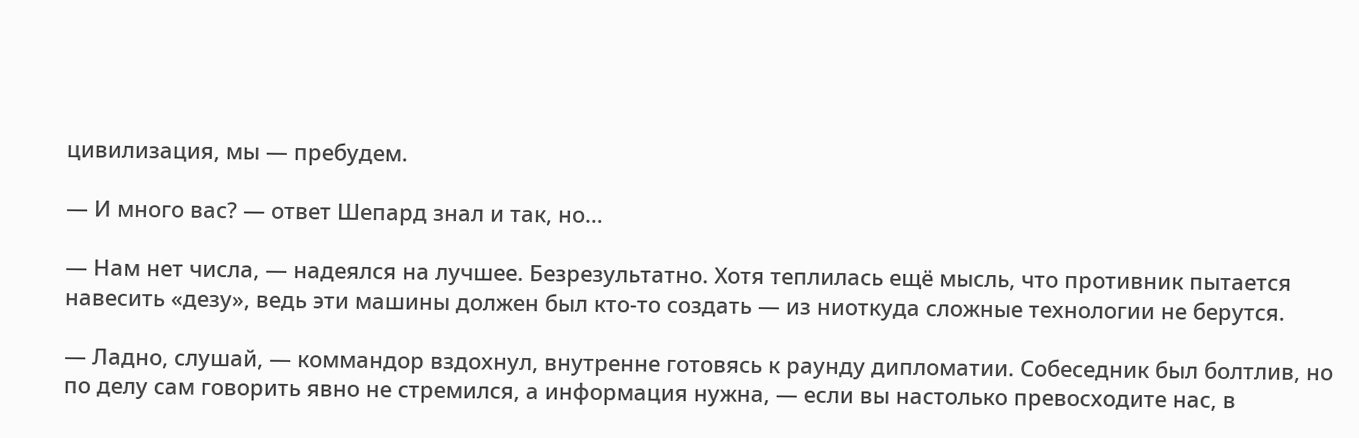цивилизация, мы — пребудем.

— И много вас? — ответ Шепард знал и так, но…

— Нам нет числа, — надеялся на лучшее. Безрезультатно. Хотя теплилась ещё мысль, что противник пытается навесить «дезу», ведь эти машины должен был кто-то создать — из ниоткуда сложные технологии не берутся.

— Ладно, слушай, — коммандор вздохнул, внутренне готовясь к раунду дипломатии. Собеседник был болтлив, но по делу сам говорить явно не стремился, а информация нужна, — если вы настолько превосходите нас, в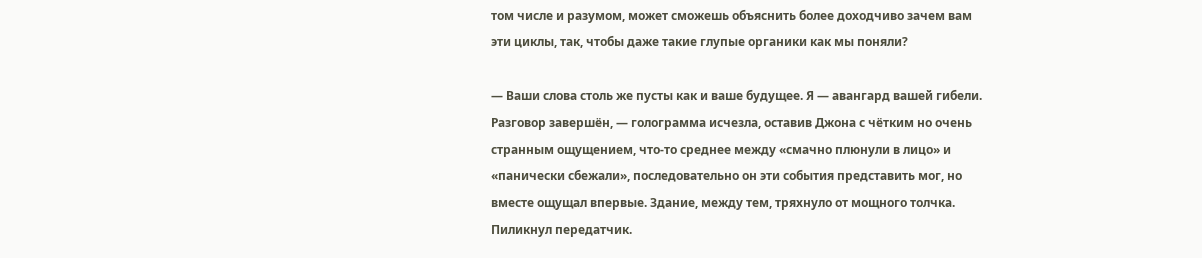том числе и разумом, может сможешь объяснить более доходчиво зачем вам эти циклы, так, чтобы даже такие глупые органики как мы поняли?

— Ваши слова столь же пусты как и ваше будущее. Я — авангард вашей гибели. Разговор завершён, — голограмма исчезла, оставив Джона с чётким но очень странным ощущением, что-то среднее между «смачно плюнули в лицо» и «панически сбежали», последовательно он эти события представить мог, но вместе ощущал впервые. Здание, между тем, тряхнуло от мощного толчка. Пиликнул передатчик.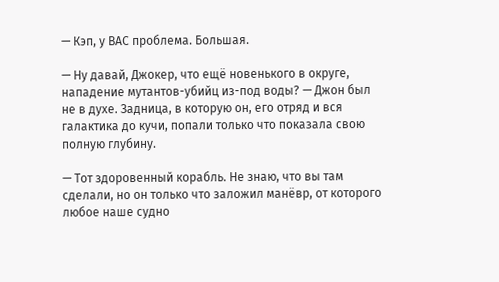— Кэп, у ВАС проблема. Большая.

— Ну давай, Джокер, что ещё новенького в округе, нападение мутантов-убийц из-под воды? — Джон был не в духе. Задница, в которую он, его отряд и вся галактика до кучи, попали только что показала свою полную глубину.

— Тот здоровенный корабль. Не знаю, что вы там сделали, но он только что заложил манёвр, от которого любое наше судно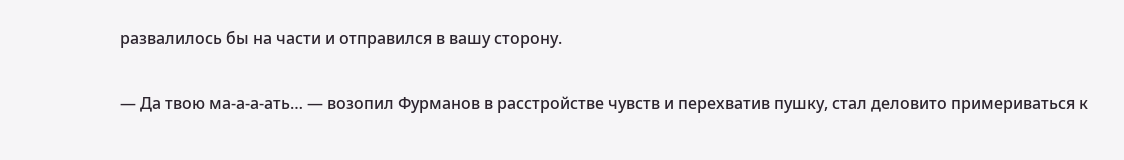развалилось бы на части и отправился в вашу сторону.

— Да твою ма-а-а-ать… — возопил Фурманов в расстройстве чувств и перехватив пушку, стал деловито примериваться к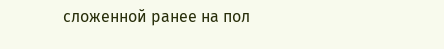сложенной ранее на пол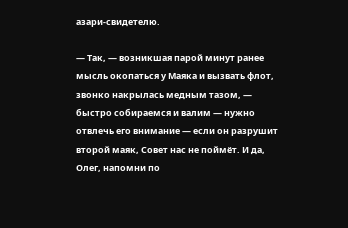азари-свидетелю.

— Так, — возникшая парой минут ранее мысль окопаться у Маяка и вызвать флот, звонко накрылась медным тазом, — быстро собираемся и валим — нужно отвлечь его внимание — если он разрушит второй маяк, Совет нас не поймёт. И да, Олег, напомни по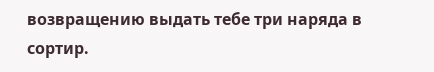возвращению выдать тебе три наряда в сортир.